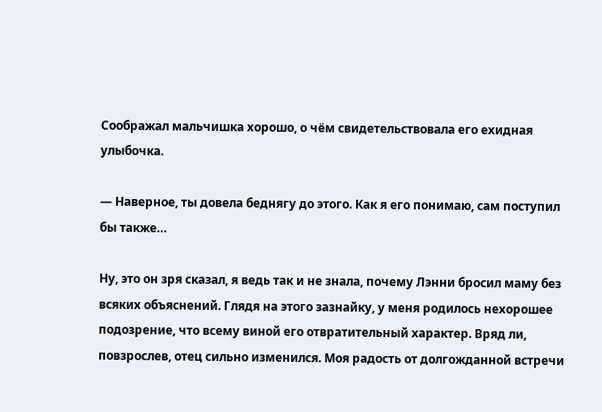Соображал мальчишка хорошо, о чём свидетельствовала его ехидная улыбочка.

― Наверное, ты довела беднягу до этого. Как я его понимаю, сам поступил бы также…

Ну, это он зря сказал, я ведь так и не знала, почему Лэнни бросил маму без всяких объяснений. Глядя на этого зазнайку, у меня родилось нехорошее подозрение, что всему виной его отвратительный характер. Вряд ли, повзрослев, отец сильно изменился. Моя радость от долгожданной встречи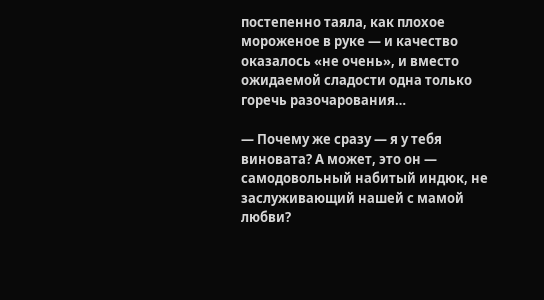постепенно таяла, как плохое мороженое в руке ― и качество оказалось «не очень», и вместо ожидаемой сладости одна только горечь разочарования…

― Почему же сразу ― я у тебя виновата? А может, это он ― самодовольный набитый индюк, не заслуживающий нашей с мамой любви?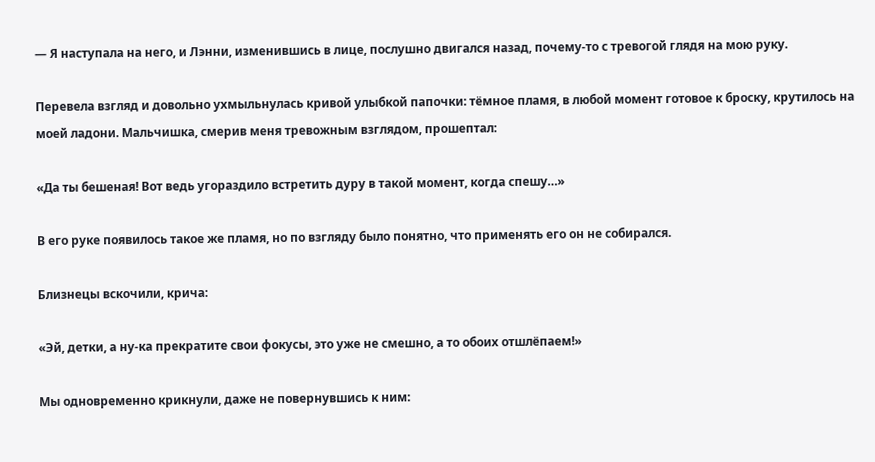― Я наступала на него, и Лэнни, изменившись в лице, послушно двигался назад, почему-то с тревогой глядя на мою руку.

Перевела взгляд и довольно ухмыльнулась кривой улыбкой папочки: тёмное пламя, в любой момент готовое к броску, крутилось на моей ладони. Мальчишка, смерив меня тревожным взглядом, прошептал:

«Да ты бешеная! Вот ведь угораздило встретить дуру в такой момент, когда спешу…»

В его руке появилось такое же пламя, но по взгляду было понятно, что применять его он не собирался.

Близнецы вскочили, крича:

«Эй, детки, а ну-ка прекратите свои фокусы, это уже не смешно, а то обоих отшлёпаем!»

Мы одновременно крикнули, даже не повернувшись к ним: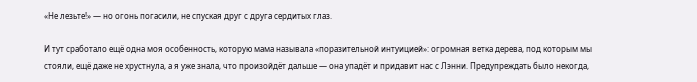«Не лезьте!» ― но огонь погасили, не спуская друг с друга сердитых глаз.

И тут сработало ещё одна моя особенность, которую мама называла «поразительной интуицией»: огромная ветка дерева, под которым мы стояли, ещё даже не хрустнула, а я уже знала, что произойдёт дальше ― она упадёт и придавит нас с Лэнни. Предупреждать было некогда,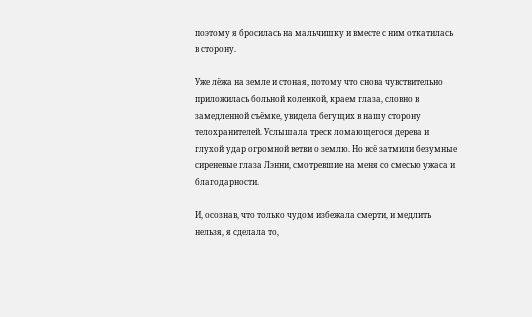поэтому я бросилась на мальчишку и вместе с ним откатилась в сторону.

Уже лёжа на земле и стоная, потому что снова чувствительно приложилась больной коленкой, краем глаза, словно в замедленной съёмке, увидела бегущих в нашу сторону телохранителей. Услышала треск ломающегося дерева и глухой удар огромной ветви о землю. Но всё затмили безумные сиреневые глаза Лэнни, смотревшие на меня со смесью ужаса и благодарности.

И, осознав, что только чудом избежала смерти, и медлить нельзя, я сделала то,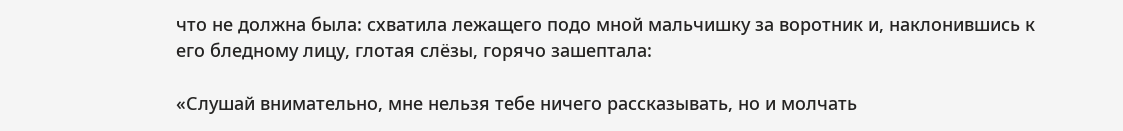что не должна была: схватила лежащего подо мной мальчишку за воротник и, наклонившись к его бледному лицу, глотая слёзы, горячо зашептала:

«Слушай внимательно, мне нельзя тебе ничего рассказывать, но и молчать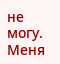не могу. Меня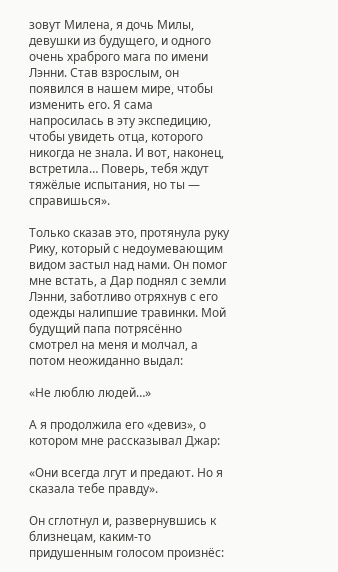зовут Милена, я дочь Милы, девушки из будущего, и одного очень храброго мага по имени Лэнни. Став взрослым, он появился в нашем мире, чтобы изменить его. Я сама напросилась в эту экспедицию, чтобы увидеть отца, которого никогда не знала. И вот, наконец, встретила… Поверь, тебя ждут тяжёлые испытания, но ты ― справишься».

Только сказав это, протянула руку Рику, который с недоумевающим видом застыл над нами. Он помог мне встать, а Дар поднял с земли Лэнни, заботливо отряхнув с его одежды налипшие травинки. Мой будущий папа потрясённо смотрел на меня и молчал, а потом неожиданно выдал:

«Не люблю людей…»

А я продолжила его «девиз», о котором мне рассказывал Джар:

«Они всегда лгут и предают. Но я сказала тебе правду».

Он сглотнул и, развернувшись к близнецам, каким-то придушенным голосом произнёс: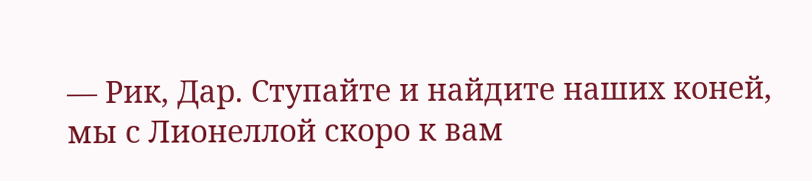— Рик, Дар. Ступайте и найдите наших коней, мы с Лионеллой скоро к вам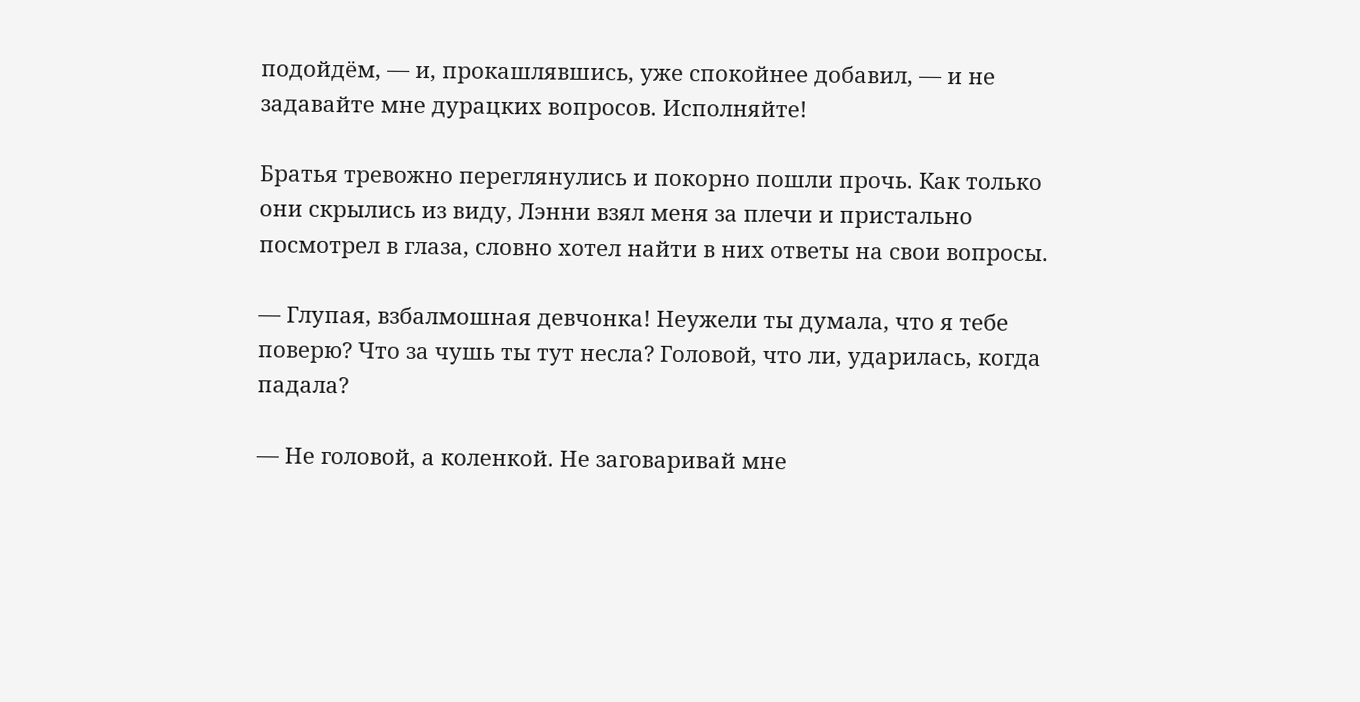подойдём, ― и, прокашлявшись, уже спокойнее добавил, ― и не задавайте мне дурацких вопросов. Исполняйте!

Братья тревожно переглянулись и покорно пошли прочь. Как только они скрылись из виду, Лэнни взял меня за плечи и пристально посмотрел в глаза, словно хотел найти в них ответы на свои вопросы.

― Глупая, взбалмошная девчонка! Неужели ты думала, что я тебе поверю? Что за чушь ты тут несла? Головой, что ли, ударилась, когда падала?

― Не головой, а коленкой. Не заговаривай мне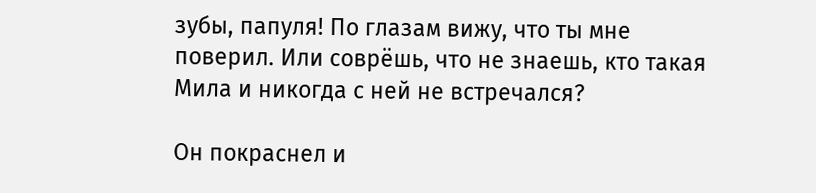зубы, папуля! По глазам вижу, что ты мне поверил. Или соврёшь, что не знаешь, кто такая Мила и никогда с ней не встречался?

Он покраснел и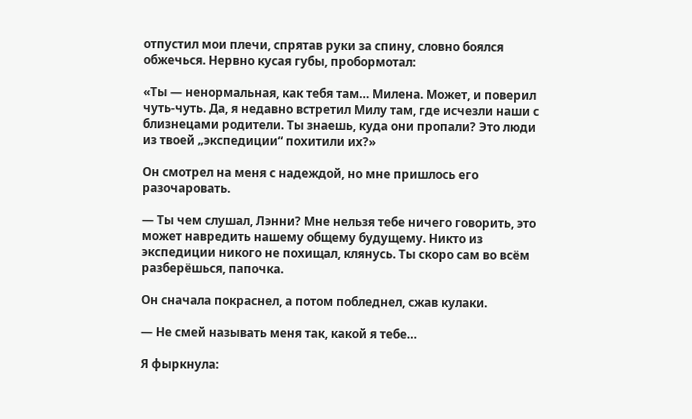отпустил мои плечи, спрятав руки за спину, словно боялся обжечься. Нервно кусая губы, пробормотал:

«Ты ― ненормальная, как тебя там… Милена. Может, и поверил чуть-чуть. Да, я недавно встретил Милу там, где исчезли наши с близнецами родители. Ты знаешь, куда они пропали? Это люди из твоей „экспедиции“ похитили их?»

Он смотрел на меня с надеждой, но мне пришлось его разочаровать.

― Ты чем слушал, Лэнни? Мне нельзя тебе ничего говорить, это может навредить нашему общему будущему. Никто из экспедиции никого не похищал, клянусь. Ты скоро сам во всём разберёшься, папочка.

Он сначала покраснел, а потом побледнел, сжав кулаки.

― Не смей называть меня так, какой я тебе…

Я фыркнула: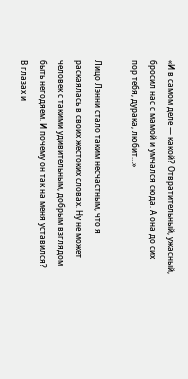«И в самом деле ― какой? Отвратительный, ужасный, бросил нас с мамой и умчался сюда. А она до сих пор тебя, дурака, любит…»

Лицо Лэнни стало таким несчастным, что я раскаялась в своих жестоких словах. Ну не может человек с такими удивительным, добрым взглядом быть негодяем. И почему он так на меня уставился? В глазах и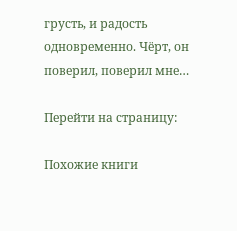грусть, и радость одновременно. Чёрт, он поверил, поверил мне…

Перейти на страницу:

Похожие книги